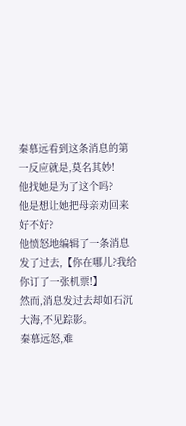秦慕远看到这条消息的第一反应就是,莫名其妙!
他找她是为了这个吗?
他是想让她把母亲劝回来好不好?
他愤怒地编辑了一条消息发了过去,【你在哪儿?我给你订了一张机票!】
然而,消息发过去却如石沉大海,不见踪影。
秦慕远怒,难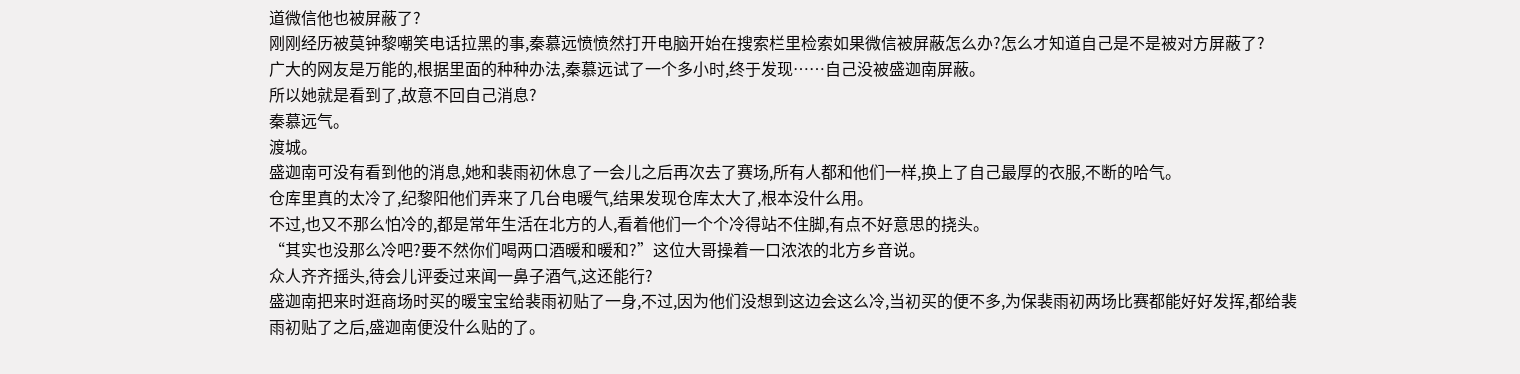道微信他也被屏蔽了?
刚刚经历被莫钟黎嘲笑电话拉黑的事,秦慕远愤愤然打开电脑开始在搜索栏里检索如果微信被屏蔽怎么办?怎么才知道自己是不是被对方屏蔽了?
广大的网友是万能的,根据里面的种种办法,秦慕远试了一个多小时,终于发现……自己没被盛迦南屏蔽。
所以她就是看到了,故意不回自己消息?
秦慕远气。
渡城。
盛迦南可没有看到他的消息,她和裴雨初休息了一会儿之后再次去了赛场,所有人都和他们一样,换上了自己最厚的衣服,不断的哈气。
仓库里真的太冷了,纪黎阳他们弄来了几台电暖气,结果发现仓库太大了,根本没什么用。
不过,也又不那么怕冷的,都是常年生活在北方的人,看着他们一个个冷得站不住脚,有点不好意思的挠头。
“其实也没那么冷吧?要不然你们喝两口酒暖和暖和?”这位大哥操着一口浓浓的北方乡音说。
众人齐齐摇头,待会儿评委过来闻一鼻子酒气,这还能行?
盛迦南把来时逛商场时买的暖宝宝给裴雨初贴了一身,不过,因为他们没想到这边会这么冷,当初买的便不多,为保裴雨初两场比赛都能好好发挥,都给裴雨初贴了之后,盛迦南便没什么贴的了。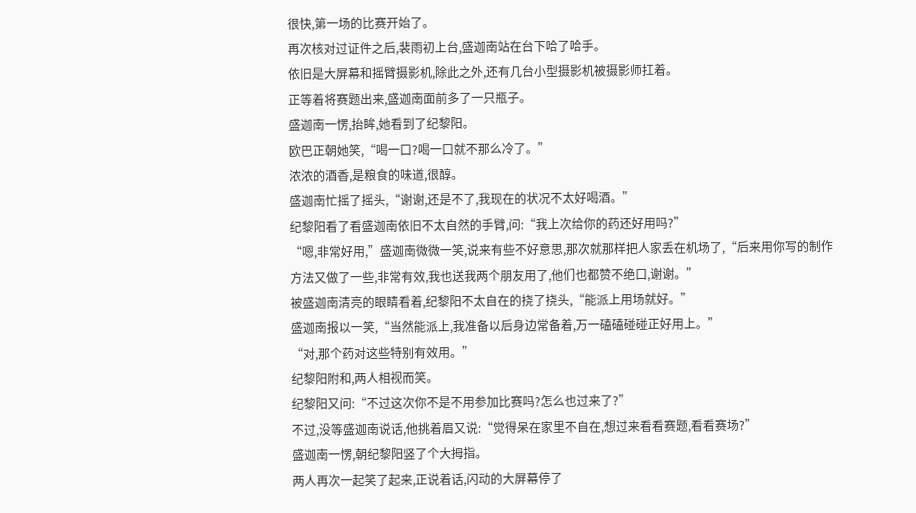很快,第一场的比赛开始了。
再次核对过证件之后,裴雨初上台,盛迦南站在台下哈了哈手。
依旧是大屏幕和摇臂摄影机,除此之外,还有几台小型摄影机被摄影师扛着。
正等着将赛题出来,盛迦南面前多了一只瓶子。
盛迦南一愣,抬眸,她看到了纪黎阳。
欧巴正朝她笑,“喝一口?喝一口就不那么冷了。”
浓浓的酒香,是粮食的味道,很醇。
盛迦南忙摇了摇头,“谢谢,还是不了,我现在的状况不太好喝酒。”
纪黎阳看了看盛迦南依旧不太自然的手臂,问:“我上次给你的药还好用吗?”
“嗯,非常好用,”盛迦南微微一笑,说来有些不好意思,那次就那样把人家丢在机场了,“后来用你写的制作方法又做了一些,非常有效,我也送我两个朋友用了,他们也都赞不绝口,谢谢。”
被盛迦南清亮的眼睛看着,纪黎阳不太自在的挠了挠头,“能派上用场就好。”
盛迦南报以一笑,“当然能派上,我准备以后身边常备着,万一磕磕碰碰正好用上。”
“对,那个药对这些特别有效用。”
纪黎阳附和,两人相视而笑。
纪黎阳又问:“不过这次你不是不用参加比赛吗?怎么也过来了?”
不过,没等盛迦南说话,他挑着眉又说:“觉得呆在家里不自在,想过来看看赛题,看看赛场?”
盛迦南一愣,朝纪黎阳竖了个大拇指。
两人再次一起笑了起来,正说着话,闪动的大屏幕停了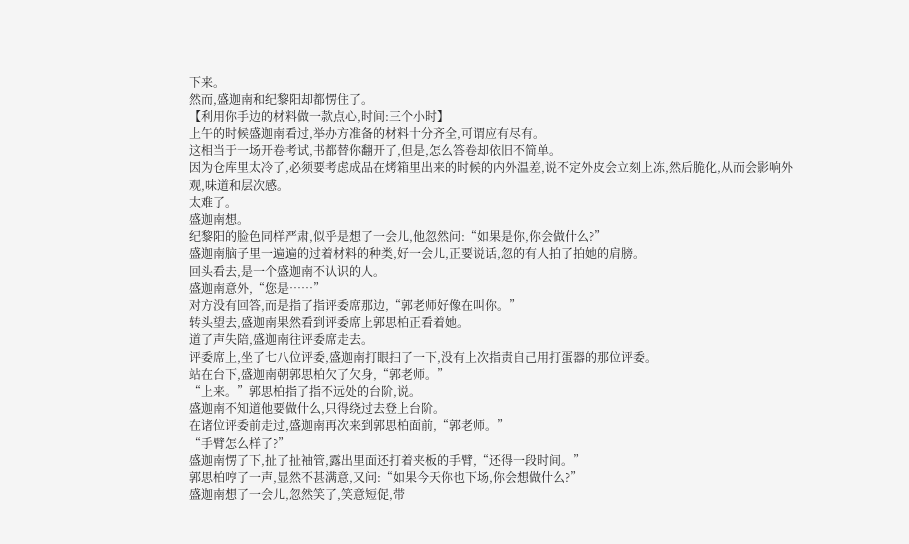下来。
然而,盛迦南和纪黎阳却都愣住了。
【利用你手边的材料做一款点心,时间:三个小时】
上午的时候盛迦南看过,举办方准备的材料十分齐全,可谓应有尽有。
这相当于一场开卷考试,书都替你翻开了,但是,怎么答卷却依旧不简单。
因为仓库里太冷了,必须要考虑成品在烤箱里出来的时候的内外温差,说不定外皮会立刻上冻,然后脆化,从而会影响外观,味道和层次感。
太难了。
盛迦南想。
纪黎阳的脸色同样严肃,似乎是想了一会儿,他忽然问:“如果是你,你会做什么?”
盛迦南脑子里一遍遍的过着材料的种类,好一会儿,正要说话,忽的有人拍了拍她的肩膀。
回头看去,是一个盛迦南不认识的人。
盛迦南意外,“您是……”
对方没有回答,而是指了指评委席那边,“郭老师好像在叫你。”
转头望去,盛迦南果然看到评委席上郭思柏正看着她。
道了声失陪,盛迦南往评委席走去。
评委席上,坐了七八位评委,盛迦南打眼扫了一下,没有上次指责自己用打蛋器的那位评委。
站在台下,盛迦南朝郭思柏欠了欠身,“郭老师。”
“上来。”郭思柏指了指不远处的台阶,说。
盛迦南不知道他要做什么,只得绕过去登上台阶。
在诸位评委前走过,盛迦南再次来到郭思柏面前,“郭老师。”
“手臂怎么样了?”
盛迦南愣了下,扯了扯袖管,露出里面还打着夹板的手臂,“还得一段时间。”
郭思柏哼了一声,显然不甚满意,又问:“如果今天你也下场,你会想做什么?”
盛迦南想了一会儿,忽然笑了,笑意短促,带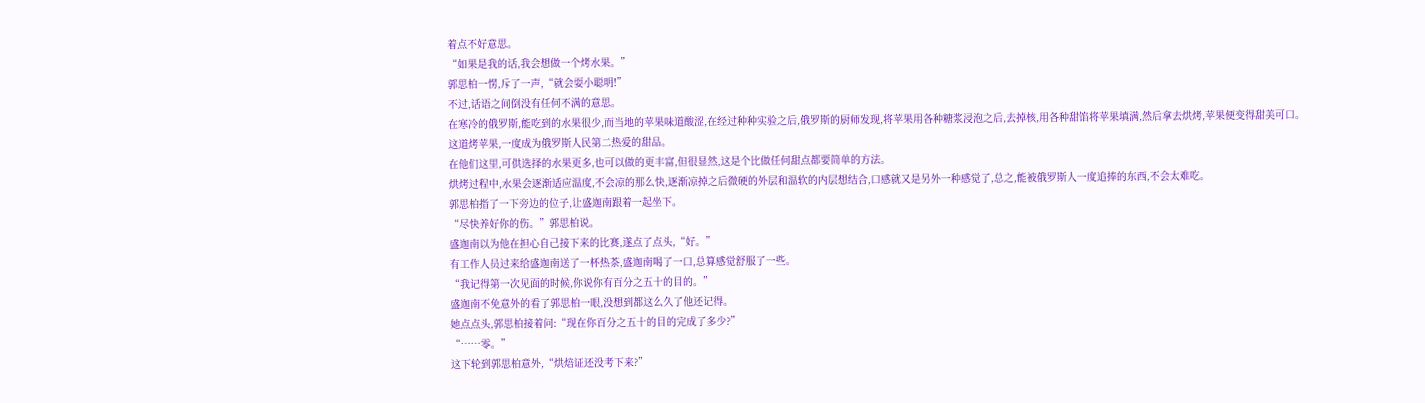着点不好意思。
“如果是我的话,我会想做一个烤水果。”
郭思柏一愣,斥了一声,“就会耍小聪明!”
不过,话语之间倒没有任何不满的意思。
在寒冷的俄罗斯,能吃到的水果很少,而当地的苹果味道酸涩,在经过种种实验之后,俄罗斯的厨师发现,将苹果用各种糖浆浸泡之后,去掉核,用各种甜馅将苹果填满,然后拿去烘烤,苹果便变得甜美可口。
这道烤苹果,一度成为俄罗斯人民第二热爱的甜品。
在他们这里,可供选择的水果更多,也可以做的更丰富,但很显然,这是个比做任何甜点都要简单的方法。
烘烤过程中,水果会逐渐适应温度,不会凉的那么快,逐渐凉掉之后微硬的外层和温软的内层想结合,口感就又是另外一种感觉了,总之,能被俄罗斯人一度追捧的东西,不会太难吃。
郭思柏指了一下旁边的位子,让盛迦南跟着一起坐下。
“尽快养好你的伤。”郭思柏说。
盛迦南以为他在担心自己接下来的比赛,遂点了点头,“好。”
有工作人员过来给盛迦南送了一杯热茶,盛迦南喝了一口,总算感觉舒服了一些。
“我记得第一次见面的时候,你说你有百分之五十的目的。”
盛迦南不免意外的看了郭思柏一眼,没想到都这么久了他还记得。
她点点头,郭思柏接着问:“现在你百分之五十的目的完成了多少?”
“……零。”
这下轮到郭思柏意外,“烘焙证还没考下来?”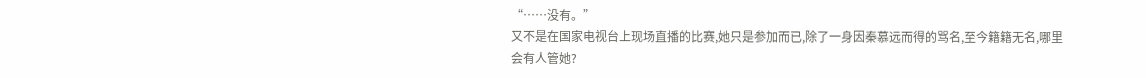“……没有。”
又不是在国家电视台上现场直播的比赛,她只是参加而已,除了一身因秦慕远而得的骂名,至今籍籍无名,哪里会有人管她?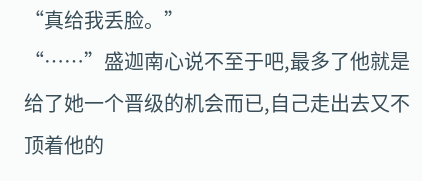“真给我丢脸。”
“……”盛迦南心说不至于吧,最多了他就是给了她一个晋级的机会而已,自己走出去又不顶着他的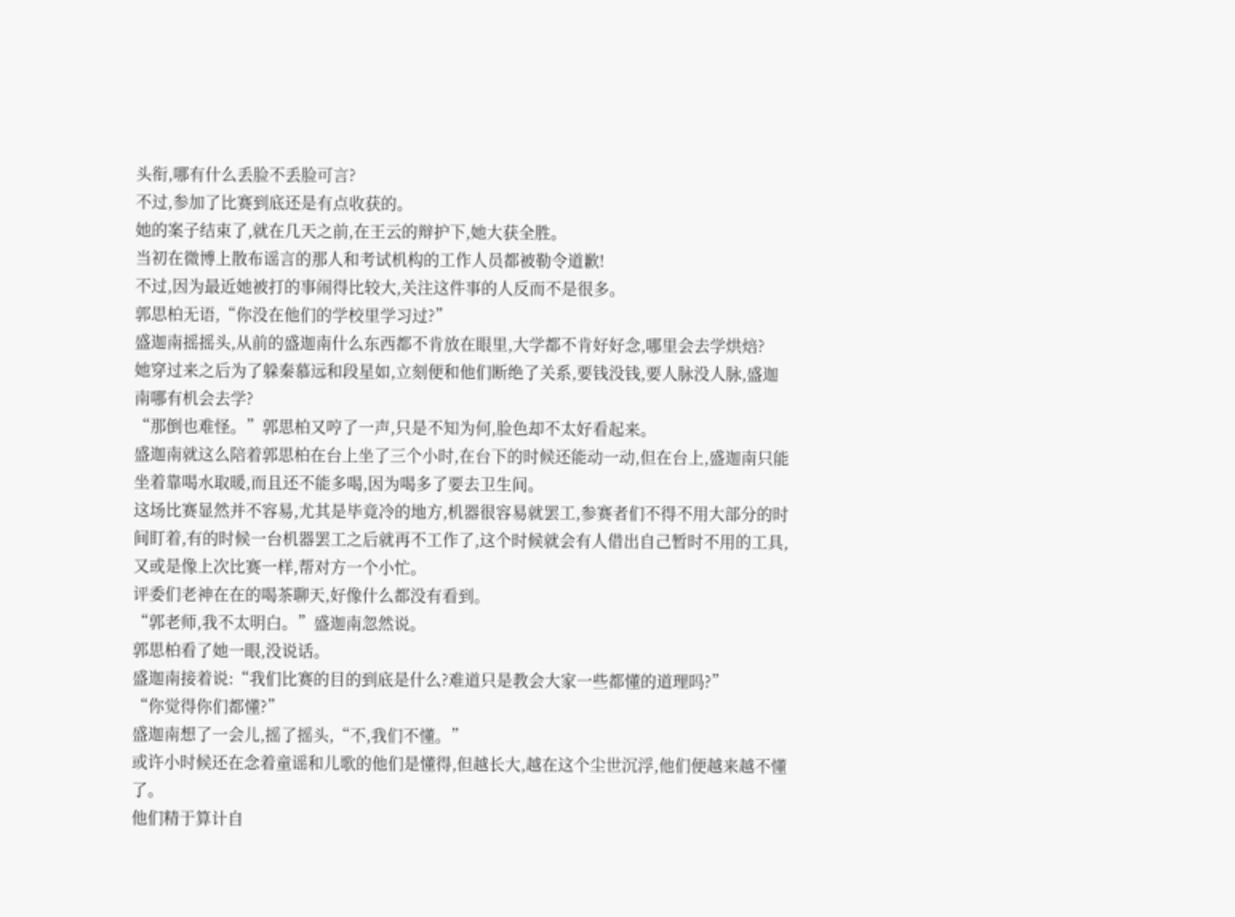头衔,哪有什么丢脸不丢脸可言?
不过,参加了比赛到底还是有点收获的。
她的案子结束了,就在几天之前,在王云的辩护下,她大获全胜。
当初在微博上散布谣言的那人和考试机构的工作人员都被勒令道歉!
不过,因为最近她被打的事闹得比较大,关注这件事的人反而不是很多。
郭思柏无语,“你没在他们的学校里学习过?”
盛迦南摇摇头,从前的盛迦南什么东西都不肯放在眼里,大学都不肯好好念,哪里会去学烘焙?
她穿过来之后为了躲秦慕远和段星如,立刻便和他们断绝了关系,要钱没钱,要人脉没人脉,盛迦南哪有机会去学?
“那倒也难怪。”郭思柏又哼了一声,只是不知为何,脸色却不太好看起来。
盛迦南就这么陪着郭思柏在台上坐了三个小时,在台下的时候还能动一动,但在台上,盛迦南只能坐着靠喝水取暖,而且还不能多喝,因为喝多了要去卫生间。
这场比赛显然并不容易,尤其是毕竟冷的地方,机器很容易就罢工,参赛者们不得不用大部分的时间盯着,有的时候一台机器罢工之后就再不工作了,这个时候就会有人借出自己暂时不用的工具,又或是像上次比赛一样,帮对方一个小忙。
评委们老神在在的喝茶聊天,好像什么都没有看到。
“郭老师,我不太明白。”盛迦南忽然说。
郭思柏看了她一眼,没说话。
盛迦南接着说:“我们比赛的目的到底是什么?难道只是教会大家一些都懂的道理吗?”
“你觉得你们都懂?”
盛迦南想了一会儿,摇了摇头,“不,我们不懂。”
或许小时候还在念着童谣和儿歌的他们是懂得,但越长大,越在这个尘世沉浮,他们便越来越不懂了。
他们精于算计自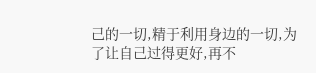己的一切,精于利用身边的一切,为了让自己过得更好,再不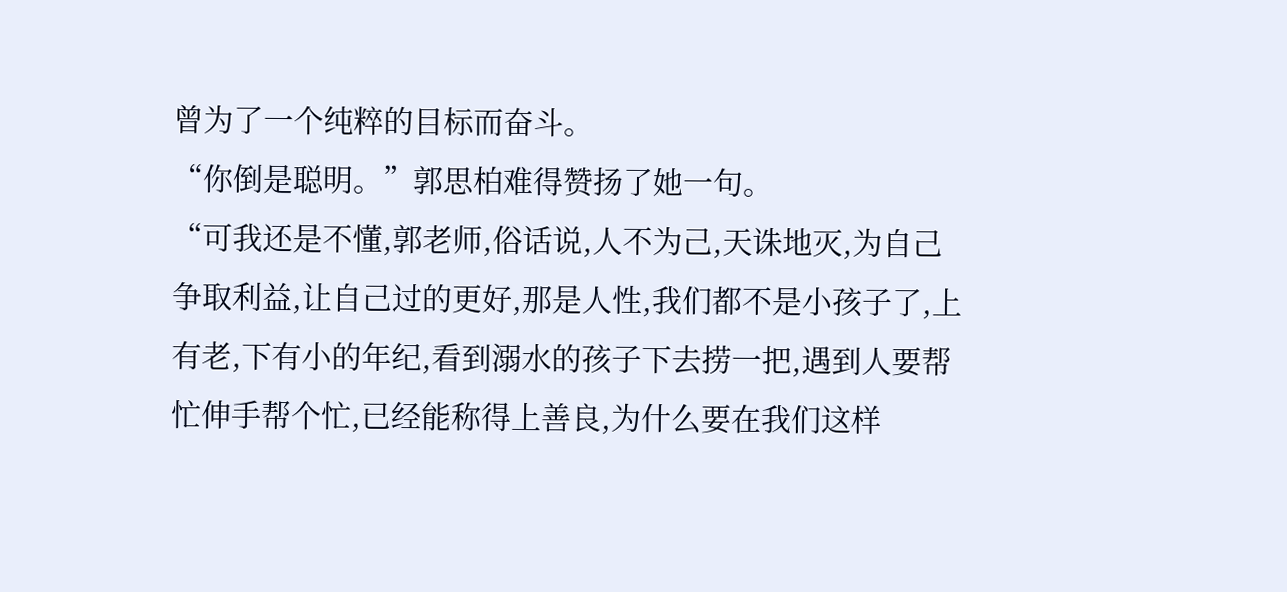曾为了一个纯粹的目标而奋斗。
“你倒是聪明。”郭思柏难得赞扬了她一句。
“可我还是不懂,郭老师,俗话说,人不为己,天诛地灭,为自己争取利益,让自己过的更好,那是人性,我们都不是小孩子了,上有老,下有小的年纪,看到溺水的孩子下去捞一把,遇到人要帮忙伸手帮个忙,已经能称得上善良,为什么要在我们这样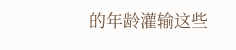的年龄灌输这些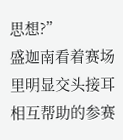思想?”
盛迦南看着赛场里明显交头接耳相互帮助的参赛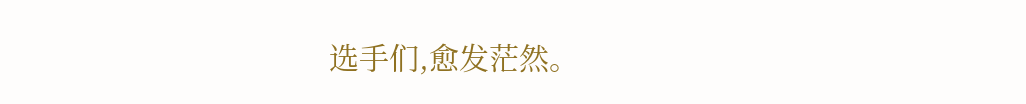选手们,愈发茫然。